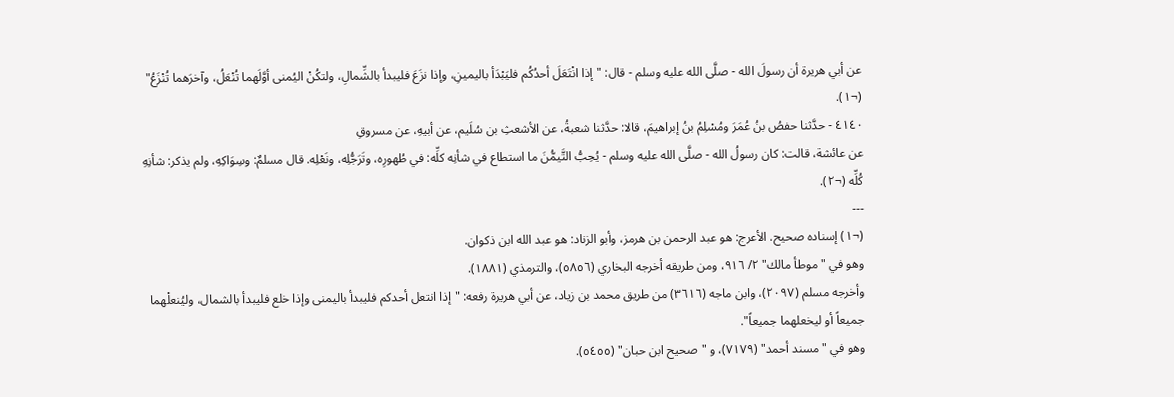عن أبي هريرة أن رسولَ الله - صلَّى الله عليه وسلم - قال: "إذا انْتَعَلَ أحدُكُم فليَبْدَأ باليمينِ، وإذا نزَعَ فليبدأ بالشِّمالِ، ولتكُنْ اليُمنى أوَّلَهما تُنْعَلُ، وآخرَهما تُنْزَعُ" (¬١).
٤١٤٠ - حدَّثنا حفصُ بنُ عُمَرَ ومُسْلِمُ بنُ إبراهيمَ، قالا: حدَّثنا شعبةُ، عن الأشعثِ بن سُلَيم، عن أبيهِ، عن مسروقِ
عن عائشة، قالت: كان رسولُ الله - صلَّى الله عليه وسلم - يُحِبُّ التَّيمُّنَ ما استطاع في شأنِه كلِّه: في طُهورِه، وتَرَجُّلِه، ونَعْلِه. قال مسلمٌ: وسِوَاكِهِ، ولم يذكر: شأنِهِ كُلِّه (¬٢).
---
(¬١) إسناده صحيح. الأعرج: هو عبد الرحمن بن هرمز، وأبو الزناد: هو عبد الله ابن ذكوان.
وهو في "موطأ مالك" ٢/ ٩١٦، ومن طريقه أخرجه البخاري (٥٨٥٦)، والترمذي (١٨٨١).
وأخرجه مسلم (٢٠٩٧)، وابن ماجه (٣٦١٦) من طريق محمد بن زياد، عن أبي هريرة رفعه: "إذا انتعل أحدكم فليبدأ باليمنى وإذا خلع فليبدأ بالشمال، وليُنعلْهما جميعاً أو ليخعلهما جميعاً".
وهو في "مسند أحمد" (٧١٧٩)، و "صحيح ابن حبان" (٥٤٥٥).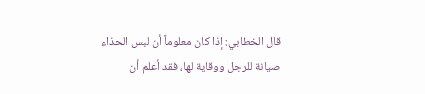قال الخطابي: إذا كان معلوماً أن لبس الحذاء صيانة للرجل ووقاية لها، فقد أعلم أن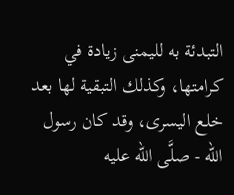التبدئة به لليمنى زيادة في كرامتها، وكذلك التبقية لها بعد خلع اليسرى، وقد كان رسول الله - صلَّى الله عليه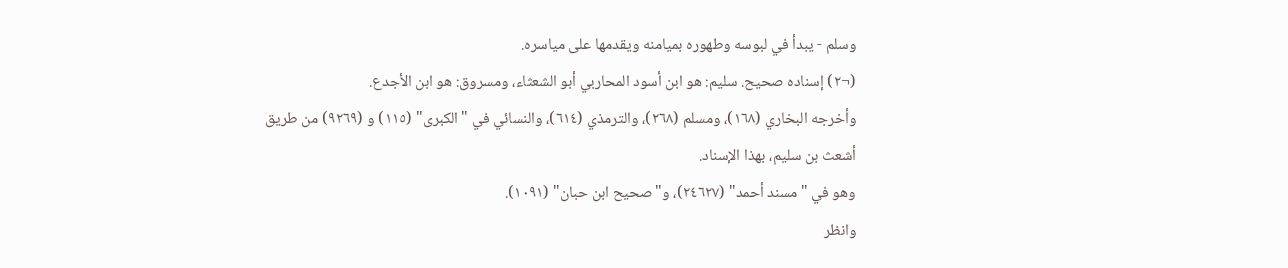وسلم - يبدأ في لبوسه وطهوره بميامنه ويقدمها على مياسره.
(¬٢) إسناده صحيح. سليم: هو ابن أسود المحاربي أبو الشعثاء، ومسروق: هو ابن الأجدع.
وأخرجه البخاري (١٦٨)، ومسلم (٢٦٨)، والترمذي (٦١٤)، والنسائي في "الكبرى" (١١٥) و (٩٢٦٩) من طريق أشعث بن سليم، بهذا الإسناد.
وهو في "مسند أحمد" (٢٤٦٢٧)، و"صحيح ابن حبان" (١٠٩١).
وانظر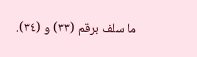ما سلف برقم (٣٣) و (٣٤).